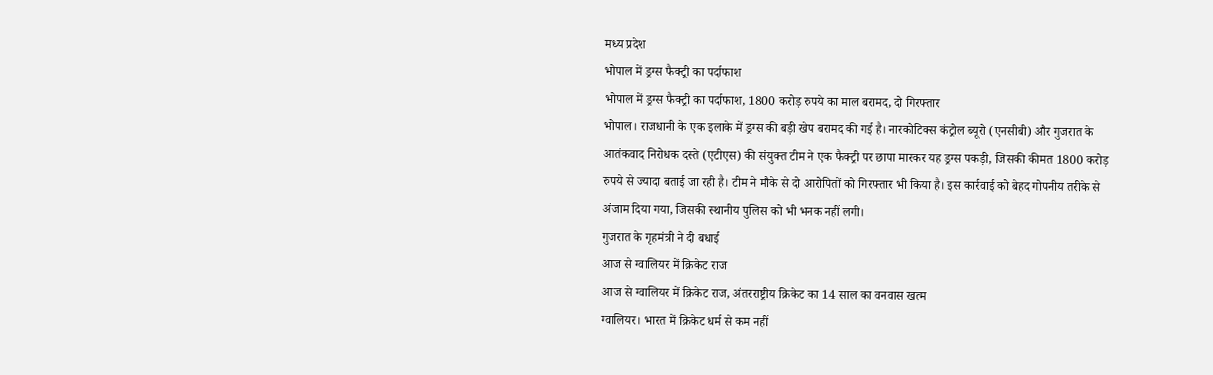मध्य प्रदेश
भोपाल में ड्रग्स फैक्ट्री का पर्दाफाश
भोपाल में ड्रग्स फैक्ट्री का पर्दाफाश, 1800 करोड़ रुपये का माल बरामद, दो गिरफ्तार
भोपाल। राजधानी के एक इलाके में ड्रग्स की बड़ी खेप बरामद की गई है। नारकोटिक्स कंट्रोल ब्यूरो (एनसीबी) और गुजरात के आतंकवाद निरोधक दस्ते (एटीएस) की संयुक्त टीम ने एक फैक्ट्री पर छापा मारकर यह ड्रग्स पकड़ी, जिसकी कीमत 1800 करोड़ रुपये से ज्यादा बताई जा रही है। टीम ने मौके से दो आरोपितों को गिरफ्तार भी किया है। इस कार्रवाई को बेहद गोपनीय तरीके से अंजाम दिया गया, जिसकी स्थानीय पुलिस को भी भनक नहीं लगी।
गुजरात के गृहमंत्री ने दी बधाई
आज से ग्वालियर में क्रिकेट राज
आज से ग्वालियर में क्रिकेट राज, अंतरराष्ट्रीय क्रिकेट का 14 साल का वनवास खत्म
ग्वालियर। भारत में क्रिकेट धर्म से कम नहीं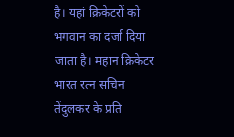है। यहां क्रिकेटरों को भगवान का दर्जा दिया जाता है। महान क्रिकेटर भारत रत्न सचिन तेंदुलकर के प्रति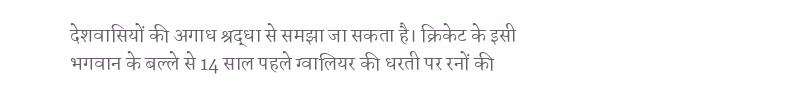देशवासियों की अगाध श्रद्धा से समझा जा सकता है। क्रिकेट के इसी भगवान के बल्ले से 14 साल पहले ग्वालियर की धरती पर रनों की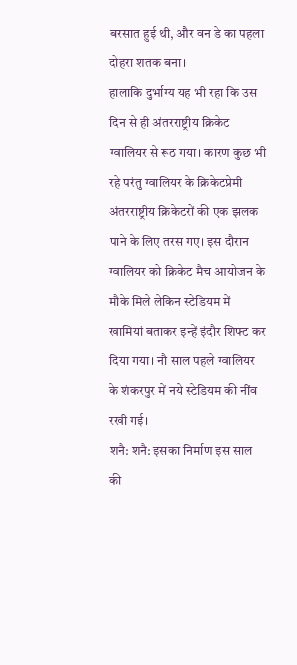बरसात हुई थी, और वन डे का पहला दोहरा शतक बना।
हालाकि दुर्भाग्य यह भी रहा कि उस दिन से ही अंतरराष्ट्रीय क्रिकेट ग्वालियर से रूठ गया। कारण कुछ भी रहे परंतु ग्वालियर के क्रिकेटप्रेमी अंतरराष्ट्रीय क्रिकेटरों की एक झलक पाने के लिए तरस गए। इस दौरान ग्वालियर को क्रिकेट मैच आयोजन के मौके मिले लेकिन स्टेडियम में खामियां बताकर इन्हें इंदौर शिफ्ट कर दिया गया। नौ साल पहले ग्वालियर के शंकरपुर में नये स्टेडियम की नींव रखी गई।
शनै: शनै: इसका निर्माण इस साल की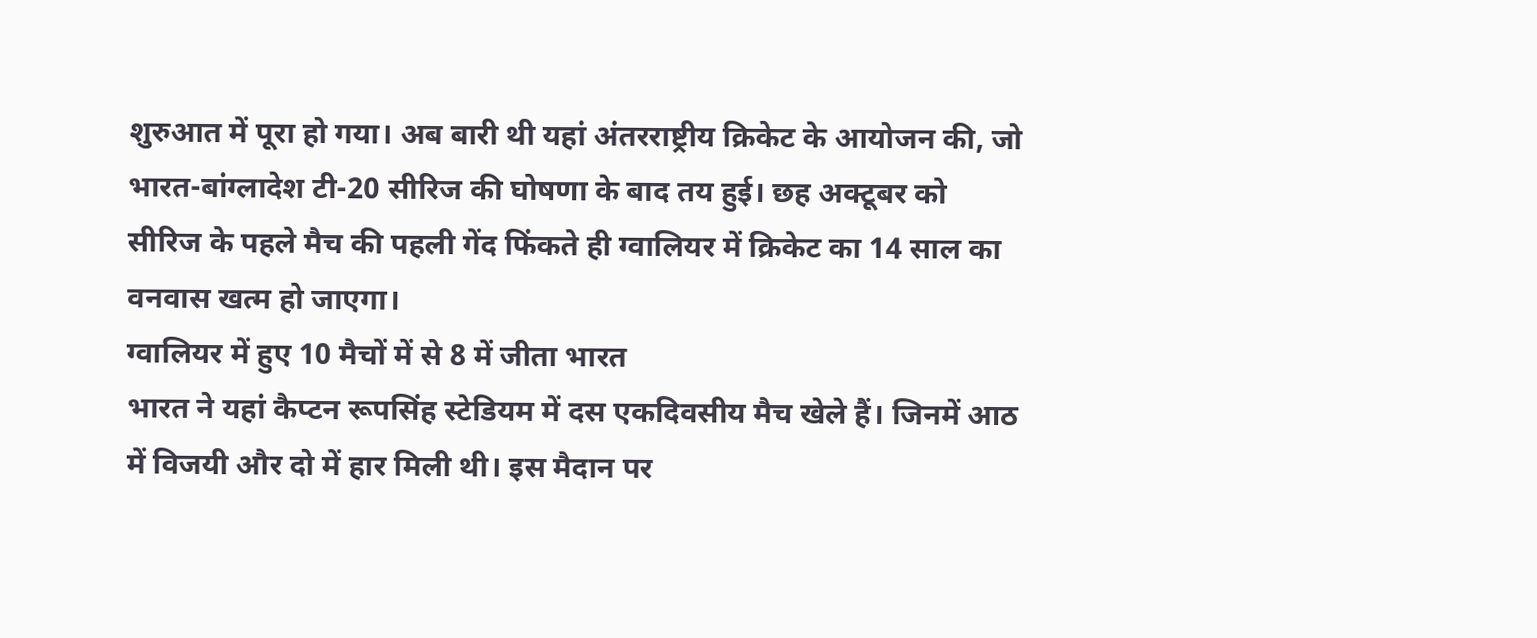शुरुआत में पूरा हो गया। अब बारी थी यहां अंतरराष्ट्रीय क्रिकेट के आयोजन की, जो भारत-बांग्लादेश टी-20 सीरिज की घोषणा के बाद तय हुई। छह अक्टूबर को सीरिज के पहले मैच की पहली गेंद फिंकते ही ग्वालियर में क्रिकेट का 14 साल का वनवास खत्म हो जाएगा।
ग्वालियर में हुए 10 मैचों में से 8 में जीता भारत
भारत ने यहां कैप्टन रूपसिंह स्टेडियम में दस एकदिवसीय मैच खेले हैं। जिनमें आठ में विजयी और दो में हार मिली थी। इस मैदान पर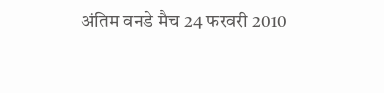अंतिम वनडे मैच 24 फरवरी 2010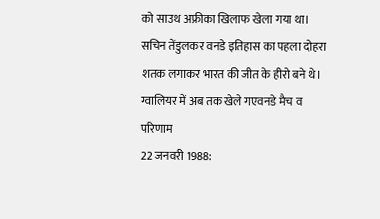को साउथ अफ्रीका खिलाफ खेला गया था। सचिन तेंडुलकर वनडे इतिहास का पहला दोहरा शतक लगाकर भारत की जीत के हीरो बने थे।
ग्वालियर में अब तक खेले गएवनडे मैच व परिणाम
22 जनवरी 1988: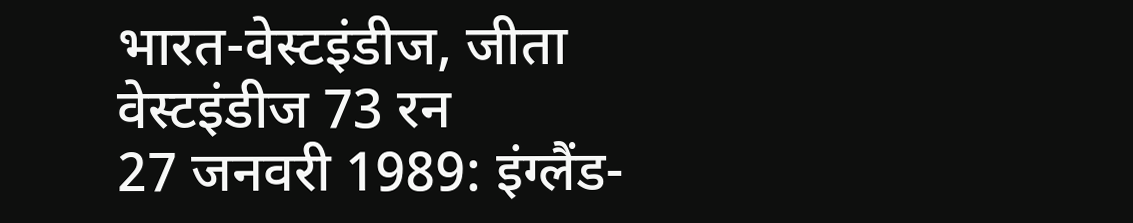भारत-वेस्टइंडीज, जीता वेस्टइंडीज 73 रन
27 जनवरी 1989: इंग्लैंड-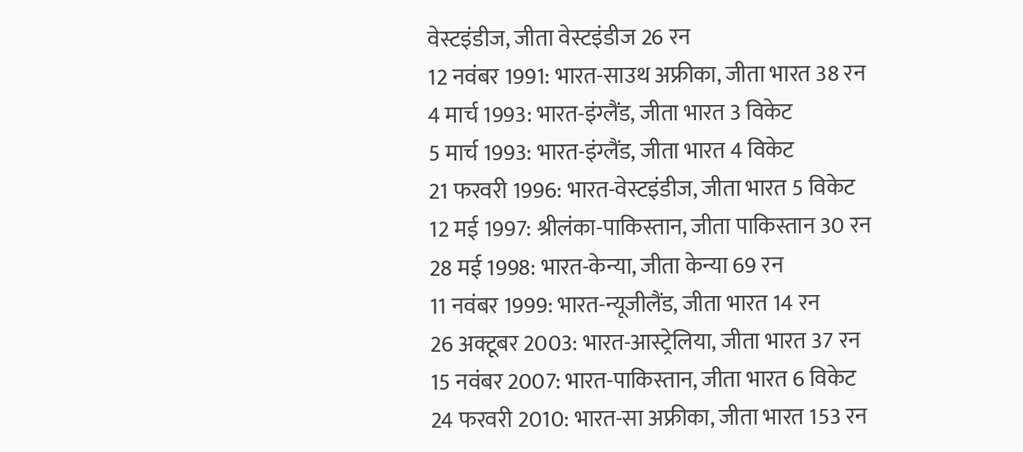वेस्टइंडीज, जीता वेस्टइंडीज 26 रन
12 नवंबर 1991: भारत-साउथ अफ्रीका, जीता भारत 38 रन
4 मार्च 1993: भारत-इंग्लैंड, जीता भारत 3 विकेट
5 मार्च 1993: भारत-इंग्लैंड, जीता भारत 4 विकेट
21 फरवरी 1996: भारत-वेस्टइंडीज, जीता भारत 5 विकेट
12 मई 1997: श्रीलंका-पाकिस्तान, जीता पाकिस्तान 30 रन
28 मई 1998: भारत-केन्या, जीता केन्या 69 रन
11 नवंबर 1999: भारत-न्यूजीलैंड, जीता भारत 14 रन
26 अक्टूबर 2003: भारत-आस्ट्रेलिया, जीता भारत 37 रन
15 नवंबर 2007: भारत-पाकिस्तान, जीता भारत 6 विकेट
24 फरवरी 2010: भारत-सा अफ्रीका, जीता भारत 153 रन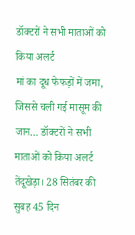डॉक्टरों ने सभी माताओं को किया अलर्ट
मां का दूध फेफड़ों में जमा, जिससे चली गई मासूम की जान… डॉक्टरों ने सभी माताओं को किया अलर्ट
तेंदूखेड़ा। 28 सितंबर की सुबह 45 दिन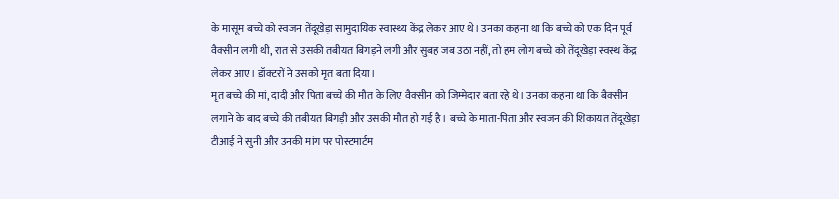के मासूम बच्चे को स्वजन तेंदूखेड़ा सामुदायिक स्वास्थ्य केंद्र लेकर आए थे। उनका कहना था कि बच्चे को एक दिन पूर्व वैक्सीन लगी थी, रात से उसकी तबीयत बिगड़ने लगी और सुबह जब उठा नहीं, तो हम लोग बच्चे को तेंदूखेड़ा स्वस्थ केंद्र लेकर आए। डॉक्टरों ने उसको मृत बता दिया।
मृत बच्चे की मां, दादी और पिता बच्चे की मौत के लिए वैक्सीन को जिम्मेदार बता रहे थे। उनका कहना था कि बैक्सीन लगाने के बाद बच्चे की तबीयत बिगड़ी और उसकी मौत हो गई है। बच्चे के माता-पिता और स्वजन की शिकायत तेंदूखेड़ा टीआई ने सुनी और उनकी मांग पर पोस्टमार्टम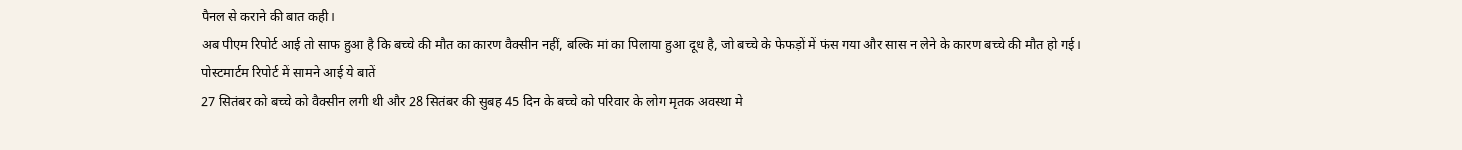पैनल से कराने की बात कही।
अब पीएम रिपोर्ट आई तो साफ हुआ है कि बच्चे की मौत का कारण वैक्सीन नहीं, बल्कि मां का पिलाया हुआ दूध है, जो बच्चे के फेफड़ों में फंस गया और सास न लेने के कारण बच्चे की मौत हो गई।
पोस्टमार्टम रिपोर्ट में सामने आई ये बातें
27 सितंबर को बच्चे को वैक्सीन लगी थी और 28 सितंबर की सुबह 45 दिन के बच्चे को परिवार के लोग मृतक अवस्था मे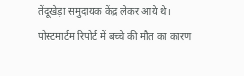तेंदूखेड़ा समुदायक केंद्र लेकर आये थे। पोस्टमार्टम रिपोर्ट में बच्चे की मौत का कारण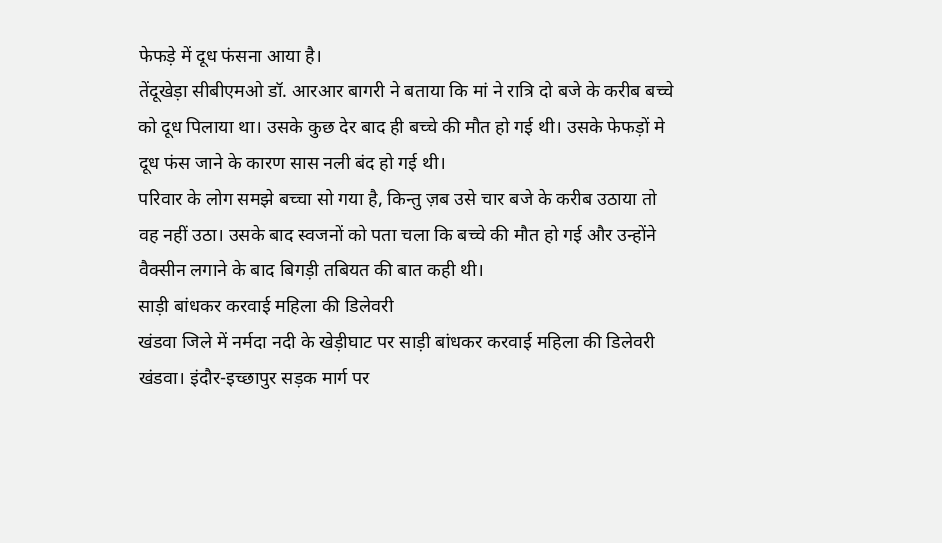फेफड़े में दूध फंसना आया है।
तेंदूखेड़ा सीबीएमओ डॉ. आरआर बागरी ने बताया कि मां ने रात्रि दो बजे के करीब बच्चे को दूध पिलाया था। उसके कुछ देर बाद ही बच्चे की मौत हो गई थी। उसके फेफड़ों मे दूध फंस जाने के कारण सास नली बंद हो गई थी।
परिवार के लोग समझे बच्चा सो गया है, किन्तु ज़ब उसे चार बजे के करीब उठाया तो वह नहीं उठा। उसके बाद स्वजनों को पता चला कि बच्चे की मौत हो गई और उन्होंने वैक्सीन लगाने के बाद बिगड़ी तबियत की बात कही थी।
साड़ी बांधकर करवाई महिला की डिलेवरी
खंडवा जिले में नर्मदा नदी के खेड़ीघाट पर साड़ी बांधकर करवाई महिला की डिलेवरी
खंडवा। इंदौर-इच्छापुर सड़क मार्ग पर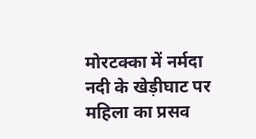मोरटक्का में नर्मदा नदी के खेड़ीघाट पर महिला का प्रसव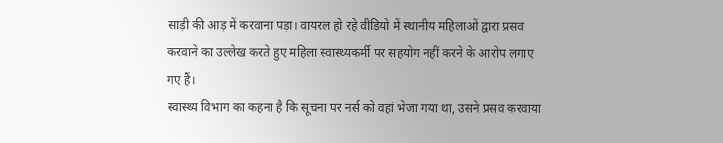साड़ी की आड़ में करवाना पड़ा। वायरल हो रहे वीडियो में स्थानीय महिलाओं द्वारा प्रसव करवाने का उल्लेख करते हुए महिला स्वास्थ्यकर्मी पर सहयोग नहीं करने के आरोप लगाए गए हैं।
स्वास्थ्य विभाग का कहना है कि सूचना पर नर्स को वहां भेजा गया था, उसने प्रसव करवाया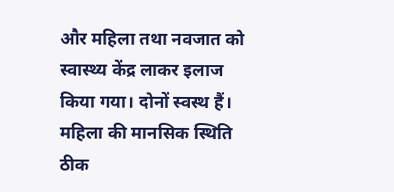और महिला तथा नवजात को स्वास्थ्य केंद्र लाकर इलाज किया गया। दोनों स्वस्थ हैं। महिला की मानसिक स्थिति ठीक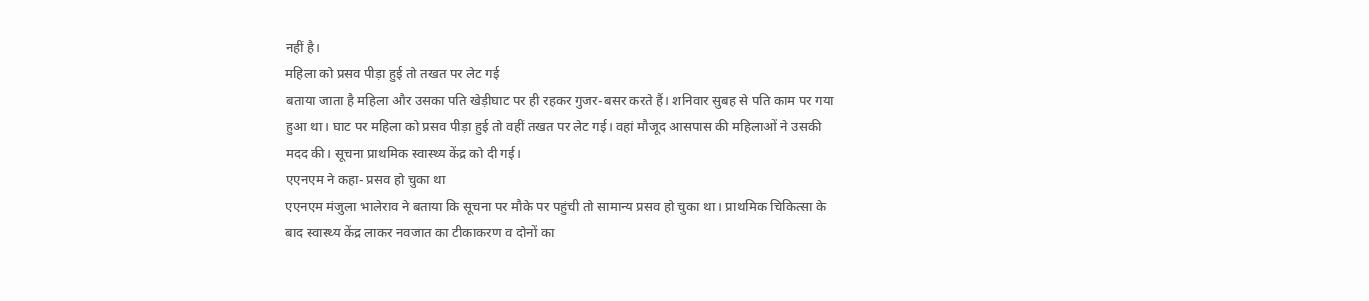नहीं है।
महिला को प्रसव पीड़ा हुई तो तखत पर लेट गई
बताया जाता है महिला और उसका पति खेड़ीघाट पर ही रहकर गुजर-बसर करते हैं। शनिवार सुबह से पति काम पर गया हुआ था। घाट पर महिला को प्रसव पीड़ा हुई तो वहीं तखत पर लेट गई। वहां मौजूद आसपास की महिलाओं ने उसकी मदद की। सूचना प्राथमिक स्वास्थ्य केंद्र को दी गई।
एएनएम ने कहा- प्रसव हो चुका था
एएनएम मंजुला भालेराव ने बताया कि सूचना पर मौके पर पहुंची तो सामान्य प्रसव हो चुका था। प्राथमिक चिकित्सा के बाद स्वास्थ्य केंद्र लाकर नवजात का टीकाकरण व दोनों का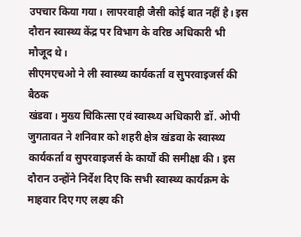उपचार किया गया। लापरवाही जैसी कोई बात नहीं है। इस दौरान स्वास्थ्य केंद्र पर विभाग के वरिष्ठ अधिकारी भी मौजूद थे।
सीएमएचओ ने ली स्वास्थ्य कार्यकर्ता व सुपरवाइजर्स की बैठक
खंडवा। मुख्य चिकित्सा एवं स्वास्थ्य अधिकारी डॉ. ओपी जुगतावत ने शनिवार को शहरी क्षेत्र खंडवा के स्वास्थ्य कार्यकर्ता व सुपरवाइजर्स के कार्यों की समीक्षा की। इस दौरान उन्होंने निर्देश दिए कि सभी स्वास्थ्य कार्यक्रम के माहवार दिए गए लक्ष्य की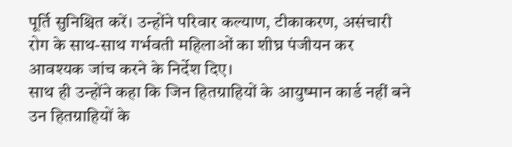पूर्ति सुनिश्चित करें। उन्होंने परिवार कल्याण, टीकाकरण, असंचारी रोग के साथ-साथ गर्भवती महिलाओं का शीघ्र पंजीयन कर आवश्यक जांच करने के निर्देश दिए।
साथ ही उन्होंने कहा कि जिन हितग्राहियों के आयुष्मान कार्ड नहीं बने उन हितग्राहियों के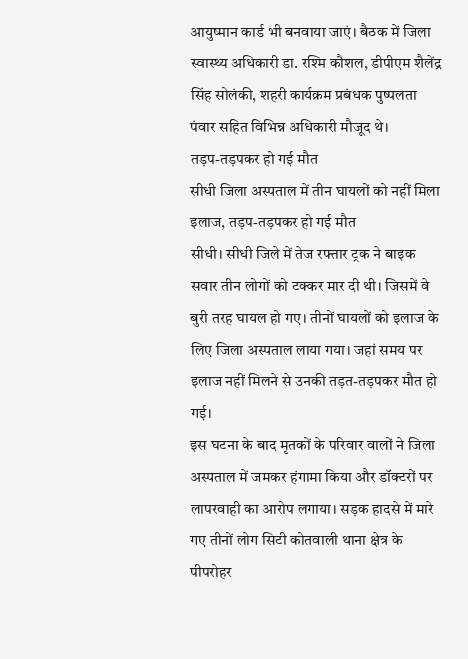आयुष्मान कार्ड भी बनवाया जाएं। बैठक में जिला स्वास्थ्य अधिकारी डा. रश्मि कौशल, डीपीएम शैलेंद्र सिंह सोलंकी, शहरी कार्यक्रम प्रबंधक पुष्पलता पंवार सहित विभिन्न अधिकारी मौजूद थे।
तड़प-तड़पकर हो गई मौत
सीधी जिला अस्पताल में तीन घायलों को नहीं मिला इलाज, तड़प-तड़पकर हो गई मौत
सीधी। सीधी जिले में तेज रफ्तार ट्रक ने बाइक सवार तीन लोगों को टक्कर मार दी थी। जिसमें वे बुरी तरह घायल हो गए। तीनों घायलों को इलाज के लिए जिला अस्पताल लाया गया। जहां समय पर इलाज नहीं मिलने से उनकी तड़त-तड़पकर मौत हो गई।
इस घटना के बाद मृतकों के परिवार वालों ने जिला अस्पताल में जमकर हंगामा किया और डॉक्टरों पर लापरवाही का आरोप लगाया। सड़क हादसे में मारे गए तीनों लोग सिटी कोतवाली थाना क्षेत्र के पीपरोहर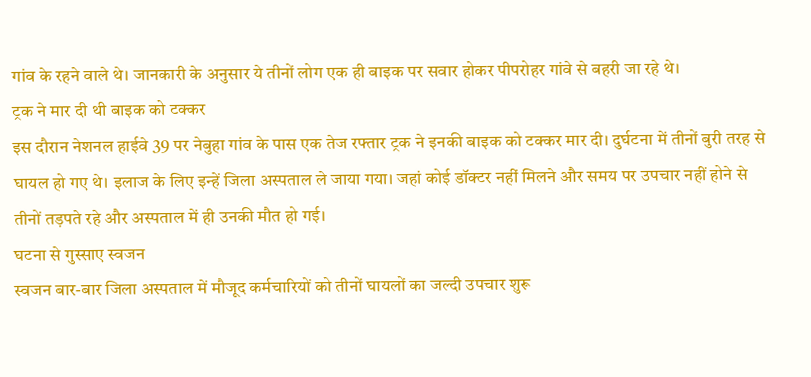गांव के रहने वाले थे। जानकारी के अनुसार ये तीनों लोग एक ही बाइक पर सवार होकर पीपरोहर गांवे से बहरी जा रहे थे।
ट्रक ने मार दी थी बाइक को टक्कर
इस दौरान नेशनल हाईवे 39 पर नेबुहा गांव के पास एक तेज रफ्तार ट्रक ने इनकी बाइक को टक्कर मार दी। दुर्घटना में तीनों बुरी तरह से घायल हो गए थे। इलाज के लिए इन्हें जिला अस्पताल ले जाया गया। जहां कोई डॉक्टर नहीं मिलने और समय पर उपचार नहीं होने से तीनों तड़पते रहे और अस्पताल में ही उनकी मौत हो गई।
घटना से गुस्साए स्वजन
स्वजन बार-बार जिला अस्पताल में मौजूद कर्मचारियों को तीनों घायलों का जल्दी उपचार शुरू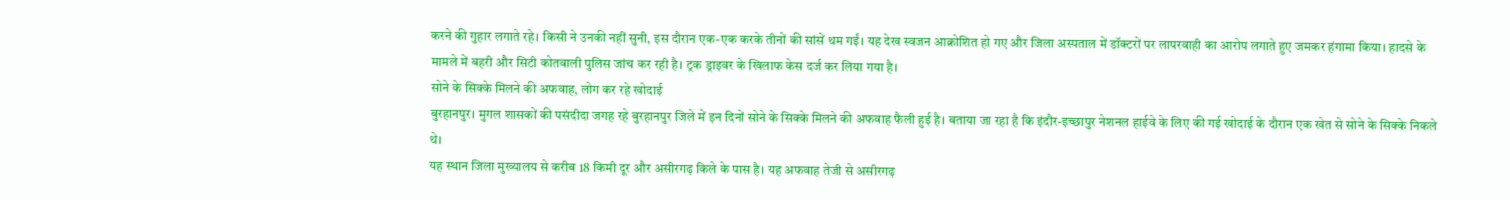करने की गुहार लगाते रहे। किसी ने उनकी नहीं सुनी, इस दौरान एक-एक करके तीनों की सांसें थम गईं। यह देख स्वजन आक्रोशित हो गए और जिला अस्पताल में डॉक्टरों पर लापरवाही का आरोप लगाते हुए जमकर हंगामा किया। हादसे के मामले में बहरी और सिटी कोतवाली पुलिस जांच कर रही है। ट्रक ड्राइवर के खिलाफ केस दर्ज कर लिया गया है।
सोने के सिक्के मिलने की अफवाह, लोग कर रहे खोदाई
बुरहानपुर। मुगल शासकों की पसंदीदा जगह रहे बुरहानपुर जिले में इन दिनों सोने के सिक्के मिलने की अफवाह फैली हुई है। बताया जा रहा है कि इंदौर-इच्छापुर नेशनल हाईवे के लिए की गई खोदाई के दौरान एक खेत से सोने के सिक्के निकले थे।
यह स्थान जिला मुख्यालय से करीब 18 किमी दूर और असीरगढ़ किले के पास है। यह अफवाह तेजी से असीरगढ़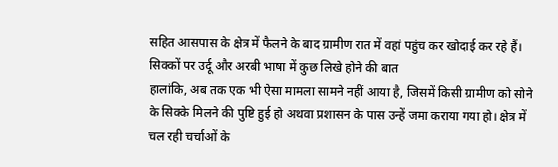सहित आसपास के क्षेत्र में फैलने के बाद ग्रामीण रात में वहां पहुंच कर खोदाई कर रहे हैं।
सिक्कों पर उर्दू और अरबी भाषा में कुछ लिखे होने की बात
हालांकि, अब तक एक भी ऐसा मामला सामने नहीं आया है, जिसमें किसी ग्रामीण को सोने के सिक्के मिलने की पुष्टि हुई हो अथवा प्रशासन के पास उन्हें जमा कराया गया हो। क्षेत्र में चल रही चर्चाओं के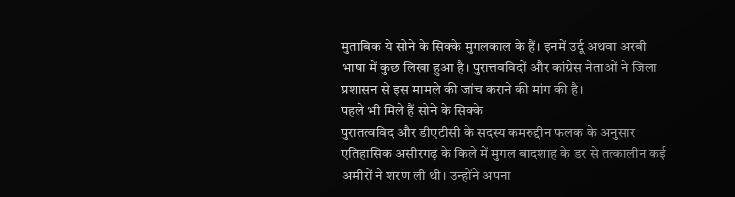मुताबिक ये सोने के सिक्के मुगलकाल के हैं। इनमें उर्दू अथवा अरबी भाषा में कुछ लिखा हुआ है। पुरात्तवविदों और कांग्रेस नेताओं ने जिला प्रशासन से इस मामले की जांच कराने की मांग की है।
पहले भी मिले हैं सोने के सिक्के
पुरातत्वविद और डीएटीसी के सदस्य कमरुद्दीन फलक के अनुसार एतिहासिक असीरगढ़ के किले में मुगल बादशाह के डर से तत्कालीन कई अमीरों ने शरण ली थी। उन्होंने अपना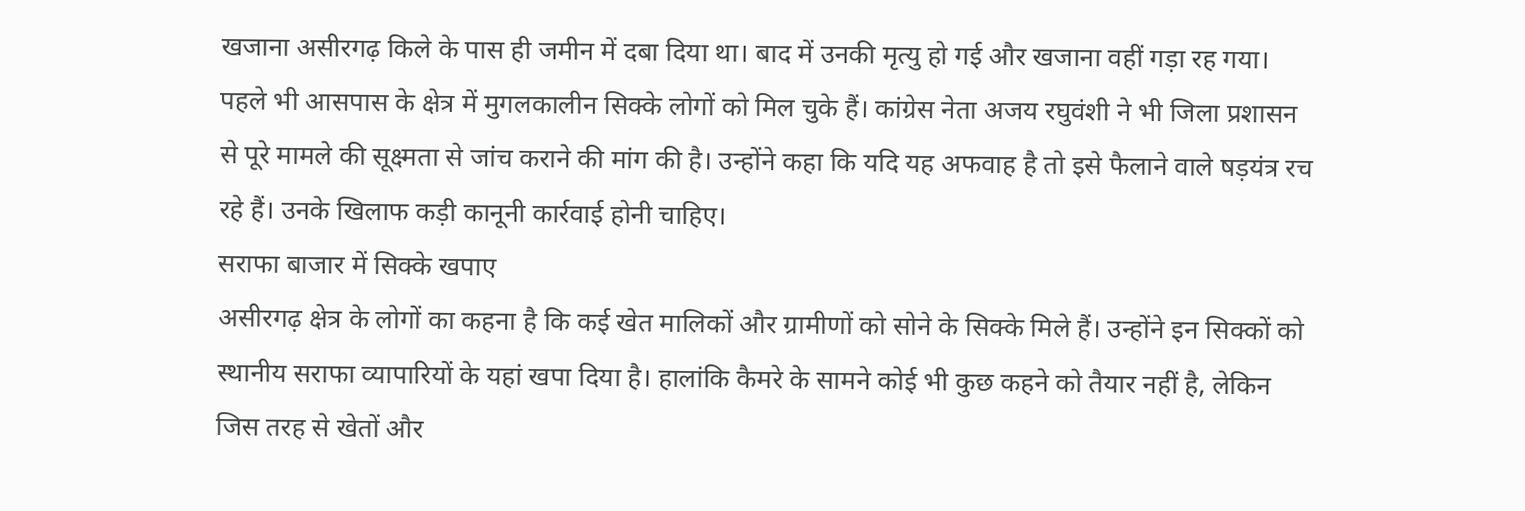खजाना असीरगढ़ किले के पास ही जमीन में दबा दिया था। बाद में उनकी मृत्यु हो गई और खजाना वहीं गड़ा रह गया।
पहले भी आसपास के क्षेत्र में मुगलकालीन सिक्के लोगों को मिल चुके हैं। कांग्रेस नेता अजय रघुवंशी ने भी जिला प्रशासन से पूरे मामले की सूक्ष्मता से जांच कराने की मांग की है। उन्होंने कहा कि यदि यह अफवाह है तो इसे फैलाने वाले षड़यंत्र रच रहे हैं। उनके खिलाफ कड़ी कानूनी कार्रवाई होनी चाहिए।
सराफा बाजार में सिक्के खपाए
असीरगढ़ क्षेत्र के लोगों का कहना है कि कई खेत मालिकों और ग्रामीणों को सोने के सिक्के मिले हैं। उन्होंने इन सिक्कों को स्थानीय सराफा व्यापारियों के यहां खपा दिया है। हालांकि कैमरे के सामने कोई भी कुछ कहने को तैयार नहीं है, लेकिन जिस तरह से खेतों और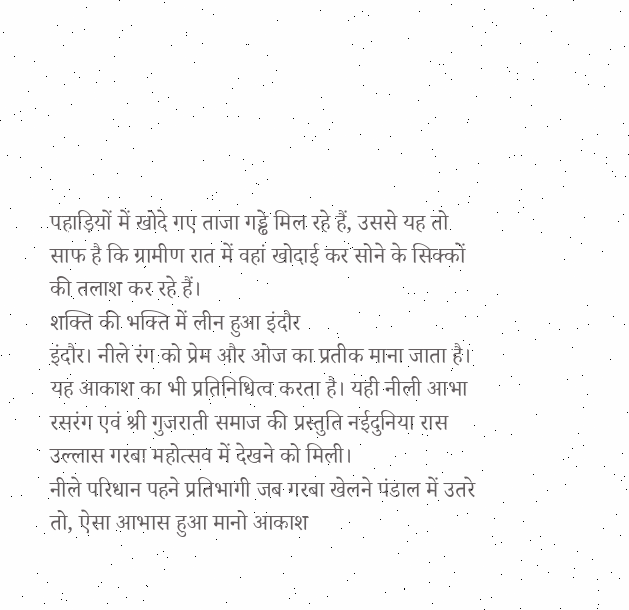पहाड़ियों में खोदे गए ताजा गड्ढे मिल रहे हैं, उससे यह तो साफ है कि ग्रामीण रात में वहां खोदाई कर सोने के सिक्कों की तलाश कर रहे हैं।
शक्ति की भक्ति में लीन हुआ इंदौर
इंदौर। नीले रंग को प्रेम और ओज का प्रतीक माना जाता है। यह आकाश का भी प्रतिनिधित्व करता है। यही नीली आभा रसरंग एवं श्री गुजराती समाज की प्रस्तुति नईदुनिया रास उल्लास गरबा महोत्सव में देखने को मिली।
नीले परिधान पहने प्रतिभागी जब गरबा खेलने पंडाल में उतरे तो, ऐसा आभास हुआ मानो आकाश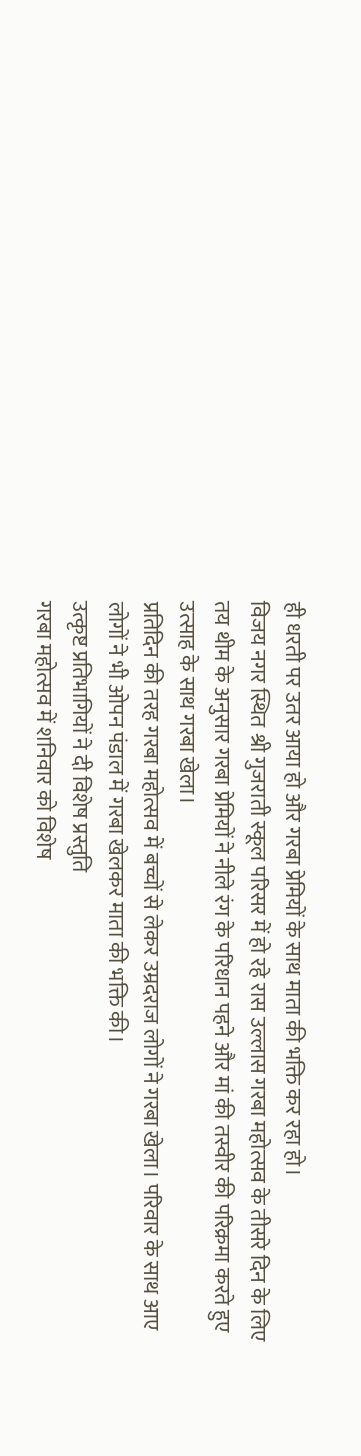ही धरती पर उतर आया हो और गरबा प्रेमियों के साथ माता की भक्ति कर रहा हो।
विजय नगर स्थित श्री गुजराती स्कूल परिसर में हो रहे रास उल्लास गरबा महोत्सव के तीसरे दिन के लिए तय थीम के अनुसार गरबा प्रेमियों ने नीले रंग के परिधान पहने और मां की तस्वीर की परिक्रमा करते हुए उत्साह के साथ गरबा खेला।
प्रतिदिन की तरह गरबा महोत्सव में बच्चों से लेकर उम्रदराज लोगों ने गरबा खेला। परिवार के साथ आए लोगों ने भी ओपन पंडाल में गरबा खेलकर माता की भक्ति की।
उत्कृष्ट प्रतिभागियों ने दी विशेष प्रस्तुति
गरबा महोत्सव में शनिवार को विशेष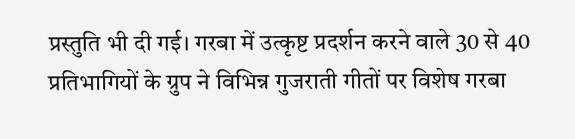प्रस्तुति भी दी गई। गरबा में उत्कृष्ट प्रदर्शन करने वाले 30 से 40 प्रतिभागियों के ग्रुप ने विभिन्न गुजराती गीतों पर विशेष गरबा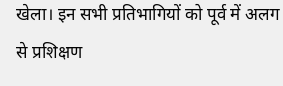खेला। इन सभी प्रतिभागियों को पूर्व में अलग से प्रशिक्षण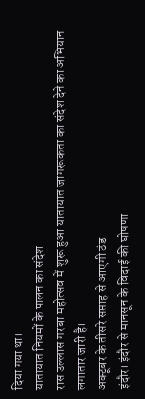दिया गया था।
यातायात नियमों के पालन का संदेश
रास उल्लास गरबा महोत्सव में शुरू हुआ यातायात जागरूकता का संदेश देने का अभियान लगातार जारी है।
अक्टूबर के तीसरे सप्ताह से आएगी ठंड
इंदौर। इंदौर से मानसून के विदाई की घोषणा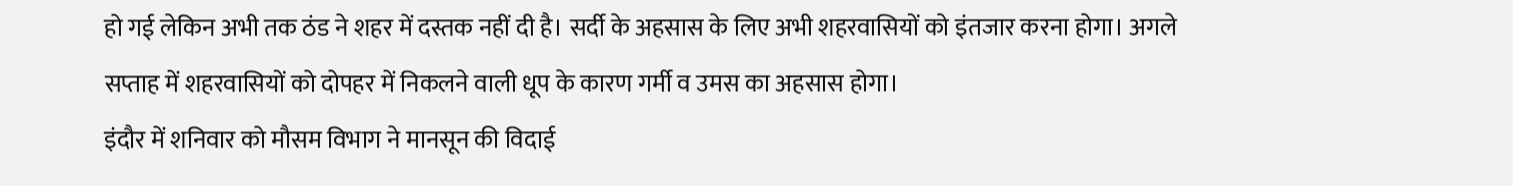हो गई लेकिन अभी तक ठंड ने शहर में दस्तक नहीं दी है। सर्दी के अहसास के लिए अभी शहरवासियों को इंतजार करना होगा। अगले सप्ताह में शहरवासियों को दोपहर में निकलने वाली धूप के कारण गर्मी व उमस का अहसास होगा।
इंदौर में शनिवार को मौसम विभाग ने मानसून की विदाई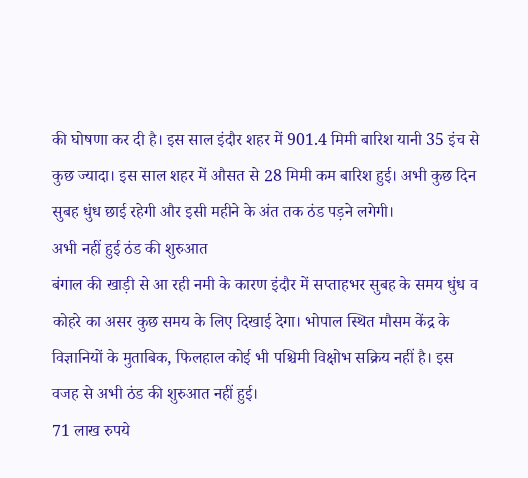की घोषणा कर दी है। इस साल इंदौर शहर में 901.4 मिमी बारिश यानी 35 इंच से कुछ ज्यादा। इस साल शहर में औसत से 28 मिमी कम बारिश हुई। अभी कुछ दिन सुबह धुंध छाई रहेगी और इसी महीने के अंत तक ठंड पड़ने लगेगी।
अभी नहीं हुई ठंड की शुरुआत
बंगाल की खाड़ी से आ रही नमी के कारण इंदौर में सप्ताहभर सुबह के समय धुंध व कोहरे का असर कुछ समय के लिए दिखाई देगा। भोपाल स्थित मौसम केंद्र के विज्ञानियों के मुताबिक, फिलहाल कोई भी पश्चिमी विक्षोभ सक्रिय नहीं है। इस वजह से अभी ठंड की शुरुआत नहीं हुई।
71 लाख रुपये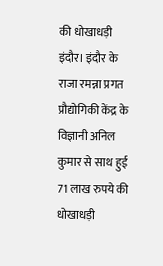की धोखाधड़ी
इंदौर। इंदौर के राजा रमन्ना प्रगत प्रौद्योगिकी केंद्र के विज्ञानी अनिल कुमार से साथ हुई 71 लाख रुपये की धोखाधड़ी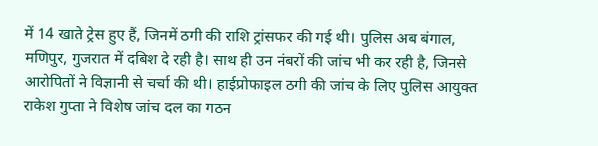में 14 खाते ट्रेस हुए हैं, जिनमें ठगी की राशि ट्रांसफर की गई थी। पुलिस अब बंगाल, मणिपुर, गुजरात में दबिश दे रही है। साथ ही उन नंबरों की जांच भी कर रही है, जिनसे आरोपितों ने विज्ञानी से चर्चा की थी। हाईप्रोफाइल ठगी की जांच के लिए पुलिस आयुक्त राकेश गुप्ता ने विशेष जांच दल का गठन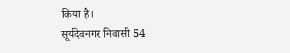किया है।
सूर्यदेवनगर निवासी 54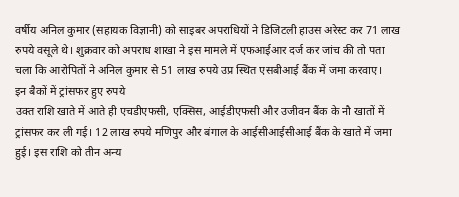वर्षीय अनिल कुमार (सहायक विज्ञानी) को साइबर अपराधियों ने डिजिटली हाउस अरेस्ट कर 71 लाख रुपये वसूले थे। शुक्रवार को अपराध शाखा ने इस मामले में एफआईआर दर्ज कर जांच की तो पता चला कि आरोपितों ने अनिल कुमार से 51 लाख रुपये उप्र स्थित एसबीआई बैंक में जमा करवाए।
इन बैकों में ट्रांसफर हुए रुपये
उक्त राशि खाते में आते ही एचडीएफसी, एक्सिस, आईडीएफसी और उजीवन बैंक के नौ खातों में ट्रांसफर कर ली गई। 12 लाख रुपये मणिपुर और बंगाल के आईसीआईसीआई बैंक के खाते में जमा हुई। इस राशि को तीन अन्य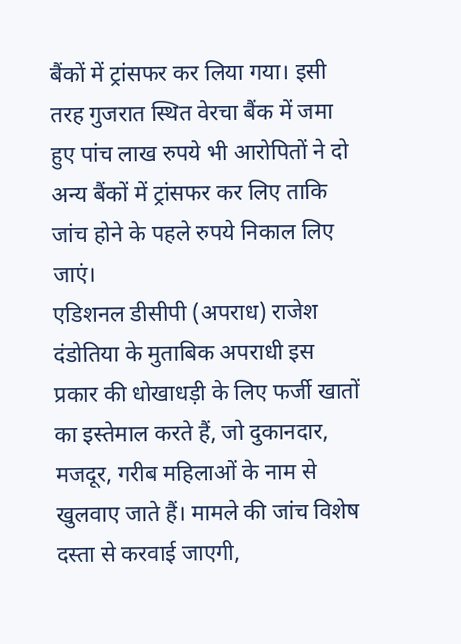बैंकों में ट्रांसफर कर लिया गया। इसी तरह गुजरात स्थित वेरचा बैंक में जमा हुए पांच लाख रुपये भी आरोपितों ने दो अन्य बैंकों में ट्रांसफर कर लिए ताकि जांच होने के पहले रुपये निकाल लिए जाएं।
एडिशनल डीसीपी (अपराध) राजेश दंडोतिया के मुताबिक अपराधी इस प्रकार की धोखाधड़ी के लिए फर्जी खातों का इस्तेमाल करते हैं, जो दुकानदार, मजदूर, गरीब महिलाओं के नाम से खुलवाए जाते हैं। मामले की जांच विशेष दस्ता से करवाई जाएगी,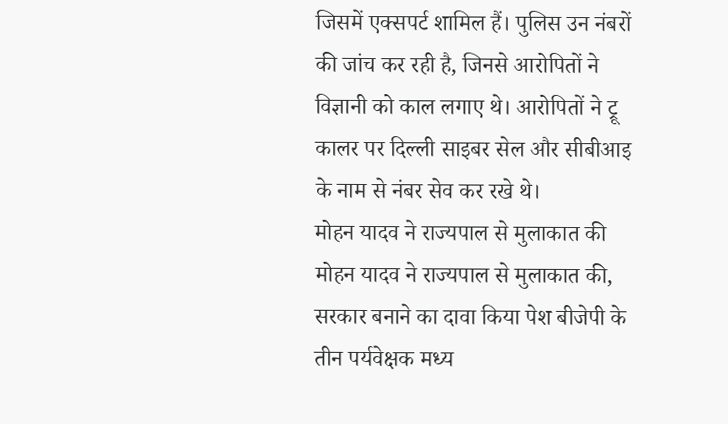जिसमें एक्सपर्ट शामिल हैं। पुलिस उन नंबरों की जांच कर रही है, जिनसे आरोपितों ने विज्ञानी को काल लगाए थे। आरोपितों ने ट्रू कालर पर दिल्ली साइबर सेल और सीबीआइ के नाम से नंबर सेव कर रखे थे।
मोहन यादव ने राज्यपाल से मुलाकात की
मोहन यादव ने राज्यपाल से मुलाकात की, सरकार बनाने का दावा किया पेश बीजेपी के तीन पर्यवेक्षक मध्य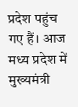प्रदेश पहुंच गए हैं। आज मध्य प्रदेश में मुख्यमंत्री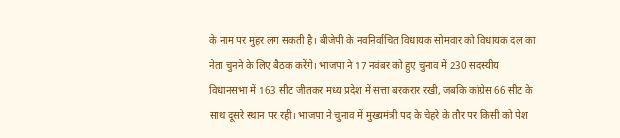के नाम पर मुहर लग सकती है। बीजेपी के नवनिर्वाचित विधायक सोमवार को विधायक दल का नेता चुनने के लिए बैठक करेंगे। भाजपा ने 17 नवंबर को हुए चुनाव में 230 सदस्यीय विधानसभा में 163 सीट जीतकर मध्य प्रदेश में सत्ता बरकरार रखी, जबकि कांग्रेस 66 सीट के साथ दूसरे स्थान पर रही। भाजपा ने चुनाव में मुख्यमंत्री पद के चेहरे के तौर पर किसी को पेश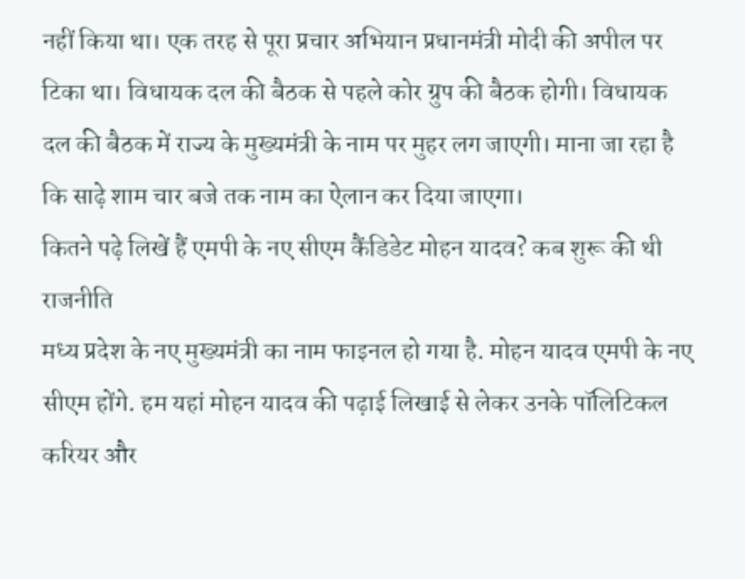नहीं किया था। एक तरह से पूरा प्रचार अभियान प्रधानमंत्री मोदी की अपील पर टिका था। विधायक दल की बैठक से पहले कोर ग्रुप की बैठक होगी। विधायक दल की बैठक में राज्य के मुख्यमंत्री के नाम पर मुहर लग जाएगी। माना जा रहा है कि साढ़े शाम चार बजे तक नाम का ऐलान कर दिया जाएगा।
कितने पढ़े लिखें हैं एमपी के नए सीएम कैंडिडेट मोहन यादव? कब शुरू की थी राजनीति
मध्य प्रदेश के नए मुख्यमंत्री का नाम फाइनल हो गया है. मोहन यादव एमपी के नए सीएम होंगे. हम यहां मोहन यादव की पढ़ाई लिखाई से लेकर उनके पॉलिटिकल करियर और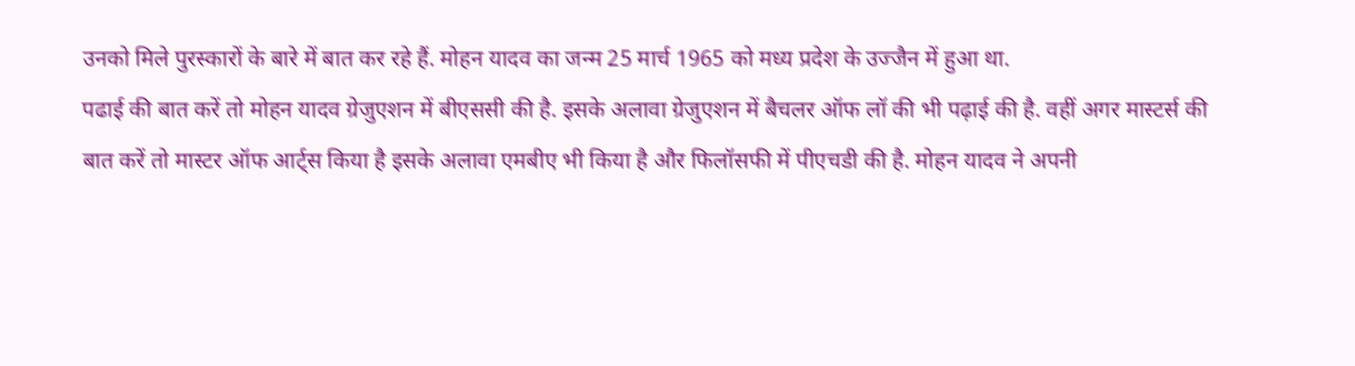उनको मिले पुरस्कारों के बारे में बात कर रहे हैं. मोहन यादव का जन्म 25 मार्च 1965 को मध्य प्रदेश के उज्जैन में हुआ था.
पढाई की बात करें तो मोहन यादव ग्रेजुएशन में बीएससी की है. इसके अलावा ग्रेजुएशन में बैचलर ऑफ लॉ की भी पढ़ाई की है. वहीं अगर मास्टर्स की बात करें तो मास्टर ऑफ आर्ट्स किया है इसके अलावा एमबीए भी किया है और फिलॉसफी में पीएचडी की है. मोहन यादव ने अपनी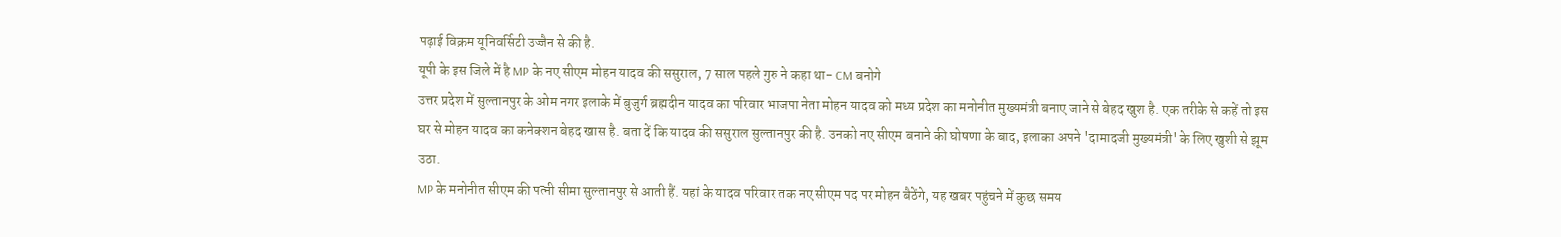पढ़ाई विक्रम यूनिवर्सिटी उज्जैन से की है.
यूपी के इस जिले में है MP के नए सीएम मोहन यादव की ससुराल, 7 साल पहले गुरु ने कहा था- CM बनोगे
उत्तर प्रदेश में सुल्तानपुर के ओम नगर इलाके में बुजुर्ग ब्रह्मदीन यादव का परिवार भाजपा नेता मोहन यादव को मध्य प्रदेश का मनोनीत मुख्यमंत्री बनाए जाने से बेहद खुश है. एक तरीके से कहें तो इस घर से मोहन यादव का कनेक्शन बेहद खास है. बता दें कि यादव की ससुराल सुल्तानपुर की है. उनको नए सीएम बनाने की घोषणा के बाद, इलाका अपने 'दामादजी मुख्यमंत्री' के लिए खुशी से झूम उठा.
MP के मनोनीत सीएम की पत्नी सीमा सुल्तानपुर से आती हैं. यहां के यादव परिवार तक नए सीएम पद पर मोहन बैठेंगे, यह खबर पहुंचने में कुछ समय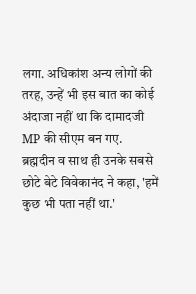लगा. अधिकांश अन्य लोगों की तरह, उन्हें भी इस बात का कोई अंदाजा नहीं था कि दामादजी MP की सीएम बन गए.
ब्रह्मदीन व साथ ही उनके सबसे छोटे बेटे विवेकानंद ने कहा, 'हमें कुछ भी पता नहीं था.'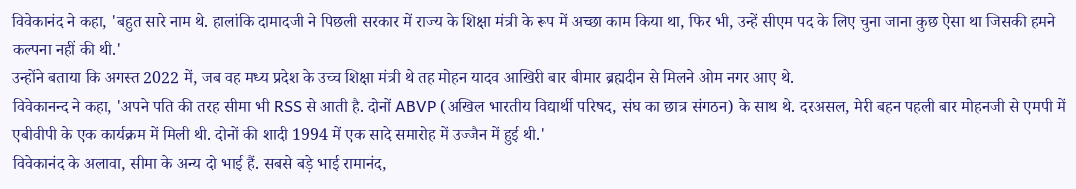विवेकानंद ने कहा, 'बहुत सारे नाम थे. हालांकि दामादजी ने पिछली सरकार में राज्य के शिक्षा मंत्री के रूप में अच्छा काम किया था, फिर भी, उन्हें सीएम पद के लिए चुना जाना कुछ ऐसा था जिसकी हमने कल्पना नहीं की थी.'
उन्होंने बताया कि अगस्त 2022 में, जब वह मध्य प्रदेश के उच्च शिक्षा मंत्री थे तह मोहन यादव आखिरी बार बीमार ब्रह्मदीन से मिलने ओम नगर आए थे.
विवेकानन्द ने कहा, 'अपने पति की तरह सीमा भी RSS से आती है. दोनों ABVP (अखिल भारतीय विद्यार्थी परिषद, संघ का छात्र संगठन) के साथ थे. दरअसल, मेरी बहन पहली बार मोहनजी से एमपी में एबीवीपी के एक कार्यक्रम में मिली थी. दोनों की शादी 1994 में एक सादे समारोह में उज्जैन में हुई थी.'
विवेकानंद के अलावा, सीमा के अन्य दो भाई हैं. सबसे बड़े भाई रामानंद,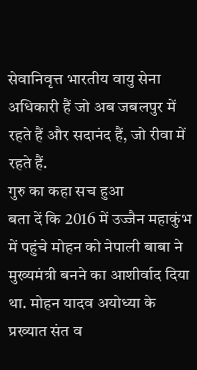सेवानिवृत्त भारतीय वायु सेना अधिकारी हैं जो अब जबलपुर में रहते हैं और सदानंद हैं, जो रीवा में रहते हैं.
गुरु का कहा सच हुआ
बता दें कि 2016 में उज्जैन महाकुंभ में पहुंचे मोहन को नेपाली बाबा ने मुख्यमंत्री बनने का आशीर्वाद दिया था. मोहन यादव अयोध्या के प्रख्यात संत व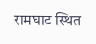रामघाट स्थित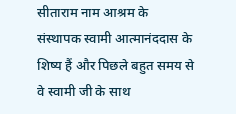सीताराम नाम आश्रम के संस्थापक स्वामी आत्मानंददास के शिष्य हैं और पिछले बहुत समय से वे स्वामी जी के साथ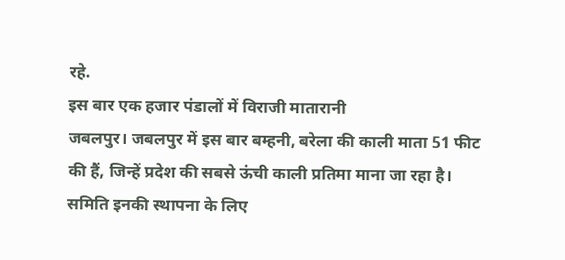रहे.
इस बार एक हजार पंडालों में विराजी मातारानी
जबलपुर। जबलपुर में इस बार बम्हनी, बरेला की काली माता 51 फीट की हैं, जिन्हें प्रदेश की सबसे ऊंची काली प्रतिमा माना जा रहा है। समिति इनकी स्थापना के लिए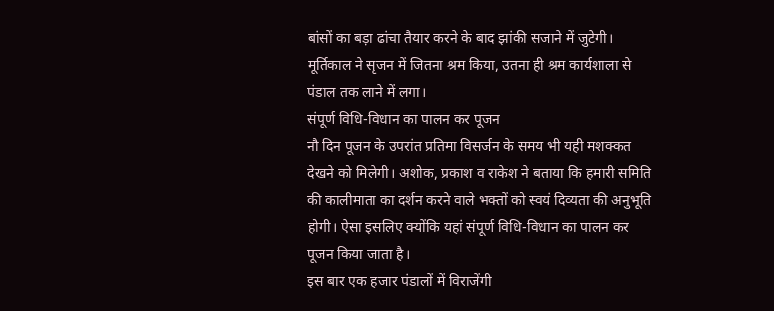बांसों का बड़ा ढांचा तैयार करने के बाद झांकी सजाने में जुटेगी। मूर्तिकाल ने सृजन में जितना श्रम किया, उतना ही श्रम कार्यशाला से पंडाल तक लाने में लगा।
संपूर्ण विधि-विधान का पालन कर पूजन
नौ दिन पूजन के उपरांत प्रतिमा विसर्जन के समय भी यही मशक्कत देखने को मिलेगी। अशोक, प्रकाश व राकेश ने बताया कि हमारी समिति की कालीमाता का दर्शन करने वाले भक्तों को स्वयं दिव्यता की अनुभूति होगी। ऐसा इसलिए क्योंकि यहां संपूर्ण विधि-विधान का पालन कर पूजन किया जाता है।
इस बार एक हजार पंडालों में विराजेंगी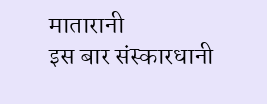मातारानी
इस बार संस्कारधानी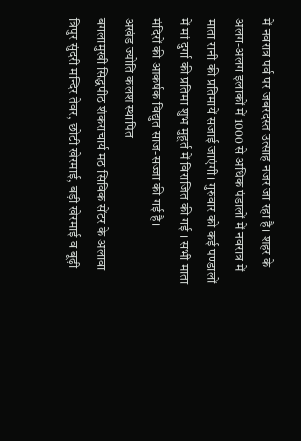में नवरात्र पर्व पर जबरदस्त उत्साह नजर जा रहा है। शहर के अलग-अलग इलाकों में 1000 से अधिक पंडालों में नवरात्र में माता रानी की प्रतिमायें सजाई जाएंगी। गुरुवार को कई पण्डालों में मां दुर्गा की प्रतिमा शुभ मुहूर्त में विराजित की गई । सभी माता मंदिरों की आकर्षक विद्युत साज-सज्जा की गई है।
अखंड ज्योति कलश स्थापित
बगलामुखी सिद्धपीठ शंकराचार्य मठ सिविक सेंटर के अलावा त्रिपुर सुंदरी मन्दिर तेवर, छोटी खेरमाई, बड़ी खेरमाई व बूढ़ी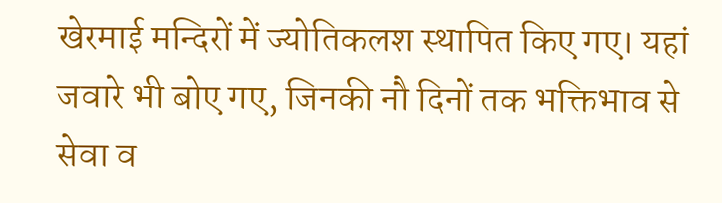खेरमाई मन्दिरों में ज्योतिकलश स्थापित किए गए। यहां जवारे भी बोए गए, जिनकी नौ दिनों तक भक्तिभाव से सेवा व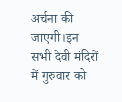अर्चना की जाएगी।इन सभी देवी मंदिरों में गुरुवार को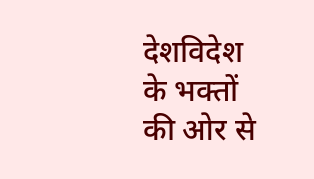देशविदेश के भक्तों की ओर से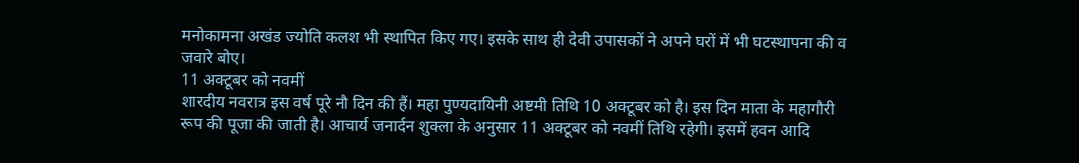मनोकामना अखंड ज्योति कलश भी स्थापित किए गए। इसके साथ ही देवी उपासकों ने अपने घरों में भी घटस्थापना की व जवारे बोए।
11 अक्टूबर को नवमीं
शारदीय नवरात्र इस वर्ष पूरे नौ दिन की हैं। महा पुण्यदायिनी अष्टमी तिथि 10 अक्टूबर को है। इस दिन माता के महागौरी रूप की पूजा की जाती है। आचार्य जनार्दन शुक्ला के अनुसार 11 अक्टूबर को नवमीं तिथि रहेगी। इसमें हवन आदि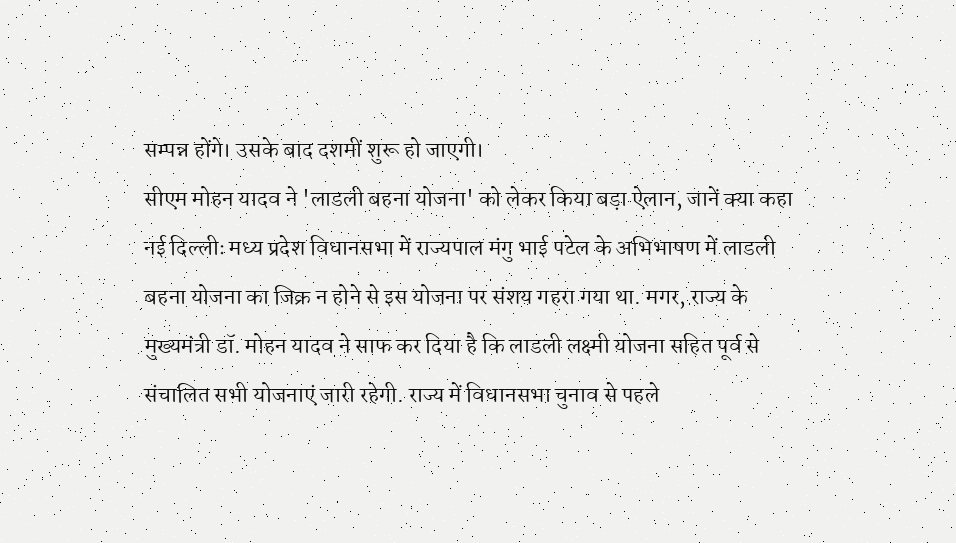सम्पन्न होंगे। उसके बाद दशमीं शुरू हो जाएगी।
सीएम मोहन यादव ने 'लाडली बहना योजना' को लेकर किया बड़ा ऐलान, जानें क्या कहा
नई दिल्लीः मध्य प्रदेश विधानसभा में राज्यपाल मंगु भाई पटेल के अभिभाषण में लाडली बहना योजना का जिक्र न होने से इस योजना पर संशय गहरा गया था. मगर, राज्य के मुख्यमंत्री डॉ. मोहन यादव ने साफ कर दिया है कि लाडली लक्ष्मी योजना सहित पूर्व से संचालित सभी योजनाएं जारी रहेगी. राज्य में विधानसभा चुनाव से पहले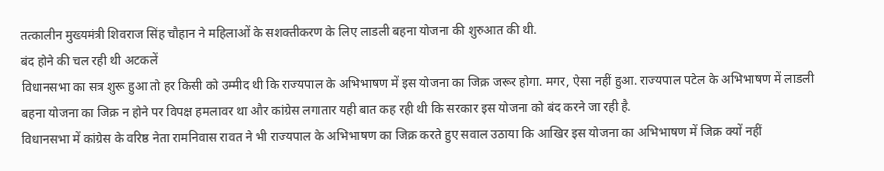तत्कालीन मुख्यमंत्री शिवराज सिंह चौहान ने महिलाओं के सशक्तीकरण के लिए लाडली बहना योजना की शुरुआत की थी.
बंद होने की चल रही थी अटकलें
विधानसभा का सत्र शुरू हुआ तो हर किसी को उम्मीद थी कि राज्यपाल के अभिभाषण में इस योजना का जिक्र जरूर होगा. मगर, ऐसा नहीं हुआ. राज्यपाल पटेल के अभिभाषण में लाडली बहना योजना का जिक्र न होने पर विपक्ष हमलावर था और कांग्रेस लगातार यही बात कह रही थी कि सरकार इस योजना को बंद करने जा रही है.
विधानसभा में कांग्रेस के वरिष्ठ नेता रामनिवास रावत ने भी राज्यपाल के अभिभाषण का जिक्र करते हुए सवाल उठाया कि आखिर इस योजना का अभिभाषण में जिक्र क्यों नहीं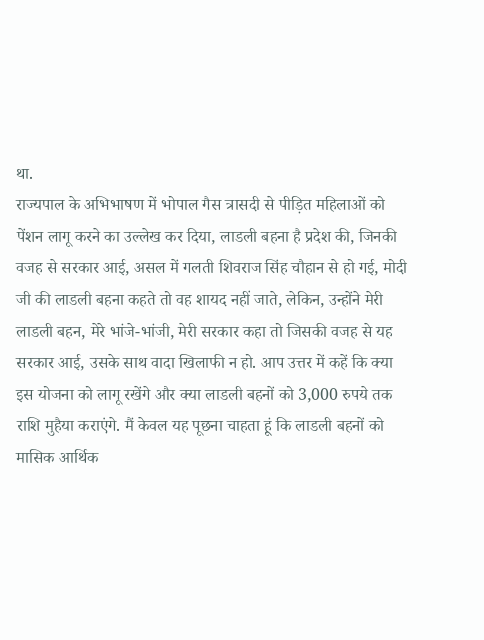था.
राज्यपाल के अभिभाषण में भोपाल गैस त्रासदी से पीड़ित महिलाओं को पेंशन लागू करने का उल्लेख कर दिया, लाडली बहना है प्रदेश की, जिनकी वजह से सरकार आई, असल में गलती शिवराज सिंह चौहान से हो गई, मोदी जी की लाडली बहना कहते तो वह शायद नहीं जाते, लेकिन, उन्होंने मेरी लाडली बहन, मेरे भांजे-भांजी, मेरी सरकार कहा तो जिसकी वजह से यह सरकार आई, उसके साथ वादा खिलाफी न हो. आप उत्तर में कहें कि क्या इस योजना को लागू रखेंगे और क्या लाडली बहनों को 3,000 रुपये तक राशि मुहैया कराएंगे. मैं केवल यह पूछना चाहता हूं कि लाडली बहनों को मासिक आर्थिक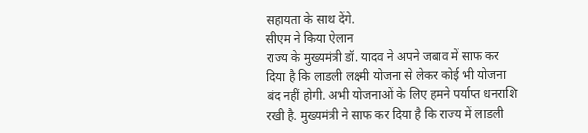सहायता के साथ देंगे.
सीएम ने किया ऐलान
राज्य के मुख्यमंत्री डॉ. यादव ने अपने जबाव में साफ कर दिया है कि लाडली लक्ष्मी योजना से लेकर कोई भी योजना बंद नहीं होगी. अभी योजनाओं के लिए हमने पर्याप्त धनराशि रखी है. मुख्यमंत्री ने साफ कर दिया है कि राज्य में लाडली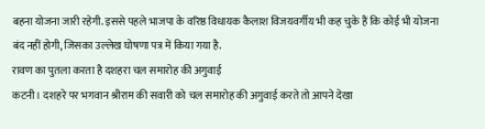बहना योजना जारी रहेगी. इससे पहले भाजपा के वरिष्ठ विधायक कैलाश विजयवर्गीय भी कह चुके हैं कि कोई भी योजना बंद नहीं होगी, जिसका उल्लेख घोषणा पत्र में किया गया है.
रावण का पुतला करता है दशहरा चल समारोह की अगुवाई
कटनी। दशहरे पर भगवान श्रीराम की सवारी को चल समारोह की अगुवाई करते तो आपने देखा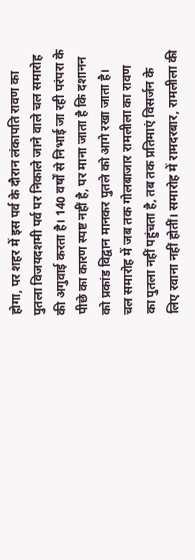होगा, पर शहर में इस पर्व के दौरान लंकापति रावण का पुतला विजयदशमी पर्व पर निकाले जाने वाले चल समारोह की अगुवाई करता है। 140 वर्षों से निभाई जा रही परंपरा के पीछे का कारण स्पष्ट नहीं है, पर माना जाता है कि दशानन को प्रकांड विद्वान मानकर पुतले को आगे रखा जाता है।
चल समारोह में जब तक गोलबाजार रामलीला का रावण का पुतला नहीं पहुंचता है, तब तक प्रतिमाएं विसर्जन के लिए रवाना नहीं होतीं। समारोह में रामदरबार, रामलीला की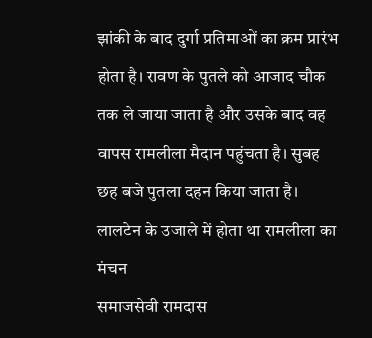झांकी के बाद दुर्गा प्रतिमाओं का क्रम प्रारंभ होता है। रावण के पुतले को आजाद चौक तक ले जाया जाता है और उसके बाद वह वापस रामलीला मैदान पहुंचता है। सुबह छह बजे पुतला दहन किया जाता है।
लालटेन के उजाले में होता था रामलीला का मंचन
समाजसेवी रामदास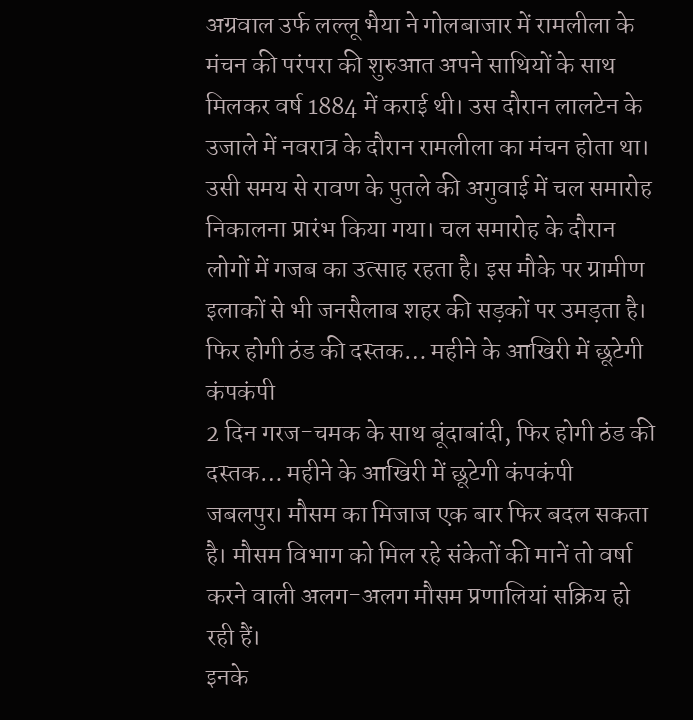अग्रवाल उर्फ लल्लू भैया ने गोलबाजार में रामलीला के मंचन की परंपरा की शुरुआत अपने साथियों के साथ मिलकर वर्ष 1884 में कराई थी। उस दौरान लालटेन के उजाले में नवरात्र के दौरान रामलीला का मंचन होता था।
उसी समय से रावण के पुतले की अगुवाई में चल समारोह निकालना प्रारंभ किया गया। चल समारोह के दौरान लोगों में गजब का उत्साह रहता है। इस मौके पर ग्रामीण इलाकों से भी जनसैलाब शहर की सड़कों पर उमड़ता है।
फिर होगी ठंड की दस्तक… महीने के आखिरी में छूटेगी कंपकंपी
2 दिन गरज-चमक के साथ बूंदाबांदी, फिर होगी ठंड की दस्तक… महीने के आखिरी में छूटेगी कंपकंपी
जबलपुर। मौसम का मिजाज एक बार फिर बदल सकता है। मौसम विभाग को मिल रहे संकेतों की मानें तो वर्षा करने वाली अलग-अलग मौसम प्रणालियां सक्रिय हो रही हैं।
इनके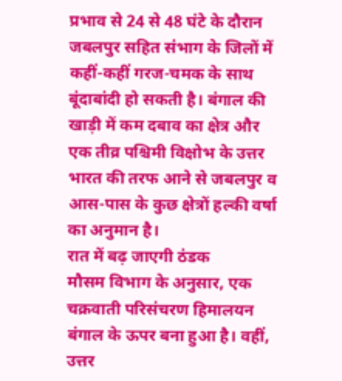प्रभाव से 24 से 48 घंटे के दौरान जबलपुर सहित संभाग के जिलों में कहीं-कहीं गरज-चमक के साथ बूंदाबांदी हो सकती है। बंगाल की खाड़ी में कम दबाव का क्षेत्र और एक तीव्र पश्चिमी विक्षोभ के उत्तर भारत की तरफ आने से जबलपुर व आस-पास के कुछ क्षेत्रों हल्की वर्षा का अनुमान है।
रात में बढ़ जाएगी ठंडक
मौसम विभाग के अनुसार, एक चक्रवाती परिसंचरण हिमालयन बंगाल के ऊपर बना हुआ है। वहीं, उत्तर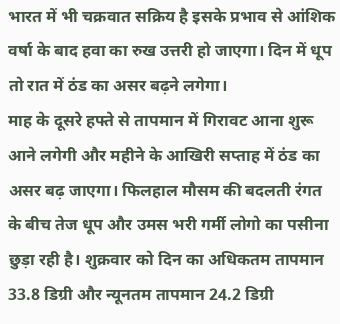भारत में भी चक्रवात सक्रिय है इसके प्रभाव से आंशिक वर्षा के बाद हवा का रुख उत्तरी हो जाएगा। दिन में धूप तो रात में ठंड का असर बढ़ने लगेगा।
माह के दूसरे हफ्ते से तापमान में गिरावट आना शुरू आने लगेगी और महीने के आखिरी सप्ताह में ठंड का असर बढ़ जाएगा। फिलहाल मौसम की बदलती रंगत के बीच तेज धूप और उमस भरी गर्मी लोगो का पसीना छुड़ा रही है। शुक्रवार को दिन का अधिकतम तापमान 33.8 डिग्री और न्यूनतम तापमान 24.2 डिग्री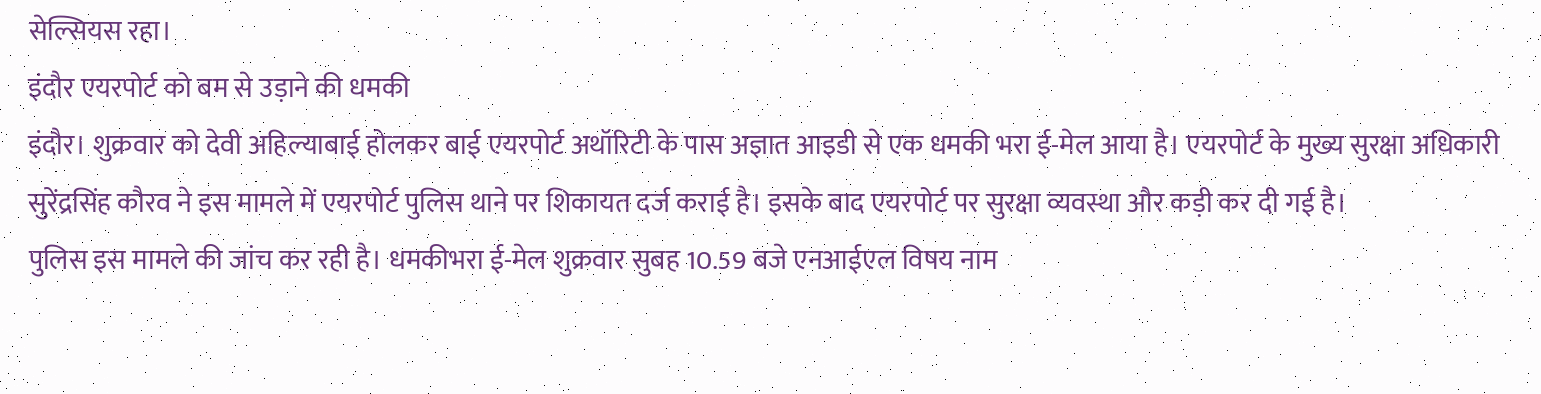सेल्सियस रहा।
इंदौर एयरपोर्ट को बम से उड़ाने की धमकी
इंदौर। शुक्रवार को देवी अहिल्याबाई होलकर बाई एयरपोर्ट अथॉरिटी के पास अज्ञात आइडी से एक धमकी भरा ई-मेल आया है। एयरपोर्ट के मुख्य सुरक्षा अधिकारी सुरेंद्रसिंह कौरव ने इस मामले में एयरपोर्ट पुलिस थाने पर शिकायत दर्ज कराई है। इसके बाद एयरपोर्ट पर सुरक्षा व्यवस्था और कड़ी कर दी गई है।
पुलिस इस मामले की जांच कर रही है। धमकीभरा ई-मेल शुक्रवार सुबह 10.59 बजे एनआईएल विषय नाम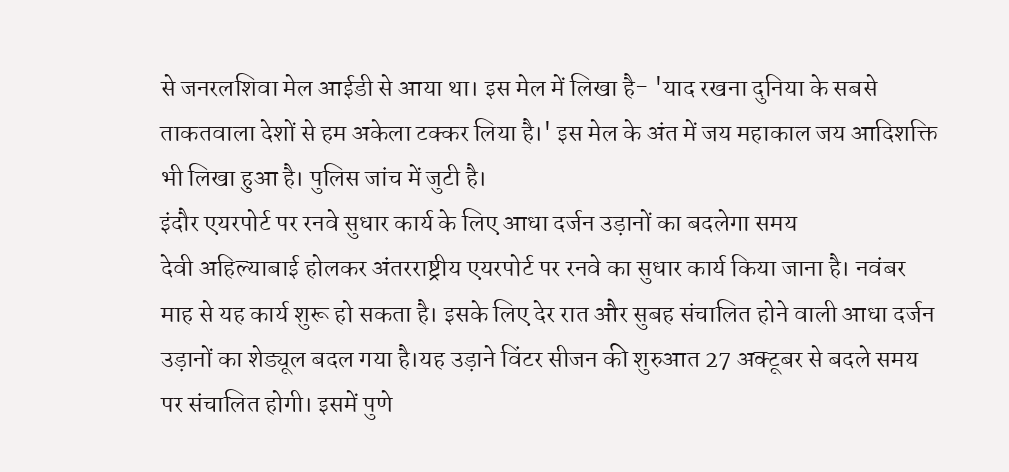से जनरलशिवा मेल आईडी से आया था। इस मेल में लिखा है- 'याद रखना दुनिया के सबसे ताकतवाला देशों से हम अकेला टक्कर लिया है।' इस मेल के अंत में जय महाकाल जय आदिशक्ति भी लिखा हुआ है। पुलिस जांच में जुटी है।
इंदौर एयरपोर्ट पर रनवे सुधार कार्य के लिए आधा दर्जन उड़ानों का बदलेगा समय
देवी अहिल्याबाई होलकर अंतरराष्ट्रीय एयरपोर्ट पर रनवे का सुधार कार्य किया जाना है। नवंबर माह से यह कार्य शुरू हो सकता है। इसके लिए देर रात और सुबह संचालित होने वाली आधा दर्जन उड़ानों का शेड्यूल बदल गया है।यह उड़ाने विंटर सीजन की शुरुआत 27 अक्टूबर से बदले समय पर संचालित होगी। इसमें पुणे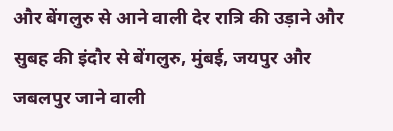और बेंगलुरु से आने वाली देर रात्रि की उड़ाने और सुबह की इंदौर से बेंगलुरु, मुंबई, जयपुर और जबलपुर जाने वाली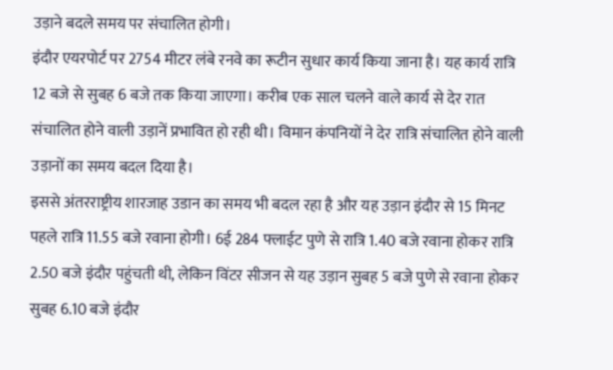उड़ाने बदले समय पर संचालित होगी।
इंदौर एयरपोर्ट पर 2754 मीटर लंबे रनवे का रूटीन सुधार कार्य किया जाना है। यह कार्य रात्रि 12 बजे से सुबह 6 बजे तक किया जाएगा। करीब एक साल चलने वाले कार्य से देर रात संचालित होने वाली उड़ानें प्रभावित हो रही थी। विमान कंपनियों ने देर रात्रि संचालित होने वाली उड़ानों का समय बदल दिया है।
इससे अंतरराष्ट्रीय शारजाह उडान का समय भी बदल रहा है और यह उड़ान इंदौर से 15 मिनट पहले रात्रि 11.55 बजे रवाना होगी। 6ई 284 फ्लाईट पुणे से रात्रि 1.40 बजे रवाना होकर रात्रि 2.50 बजे इंदौर पहुंचती थी, लेकिन विंटर सीजन से यह उड़ान सुबह 5 बजे पुणे से रवाना होकर सुबह 6.10 बजे इंदौर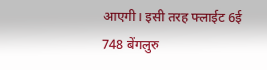आएगी। इसी तरह फ्लाईट 6ई 748 बेंगलुरु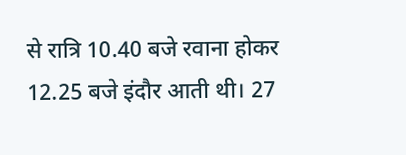से रात्रि 10.40 बजे रवाना होकर 12.25 बजे इंदौर आती थी। 27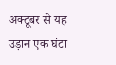अक्टूबर से यह उड़ान एक घंटा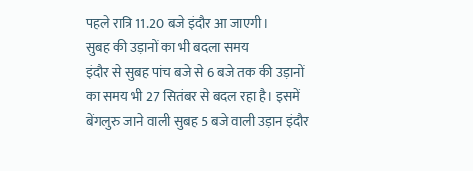पहले रात्रि 11.20 बजे इंदौर आ जाएगी।
सुबह की उड़ानों का भी बदला समय
इंदौर से सुबह पांच बजे से 6 बजे तक की उड़ानों का समय भी 27 सितंबर से बदल रहा है। इसमें बेंगलुरु जाने वाली सुबह 5 बजे वाली उड़ान इंदौर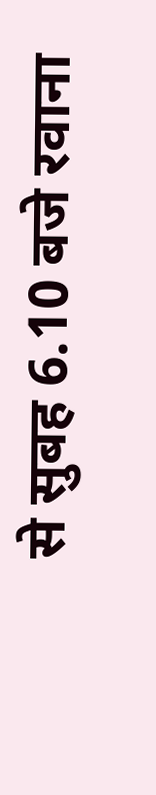से सुबह 6.10 बजे रवाना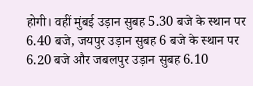होगी। वहीं मुंबई उड़ान सुबह 5.30 बजे के स्थान पर 6.40 बजे, जयपुर उड़ान सुबह 6 बजे के स्थान पर 6.20 बजे और जबलपुर उड़ान सुबह 6.10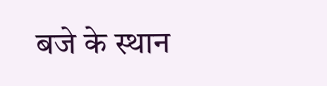बजे के स्थान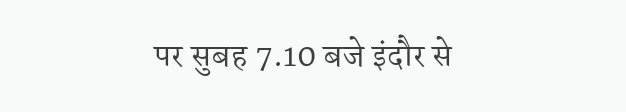पर सुबह 7.10 बजे इंदौर से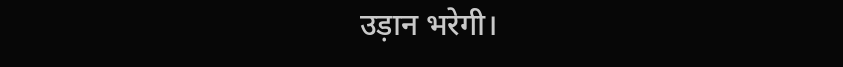उड़ान भरेगी।